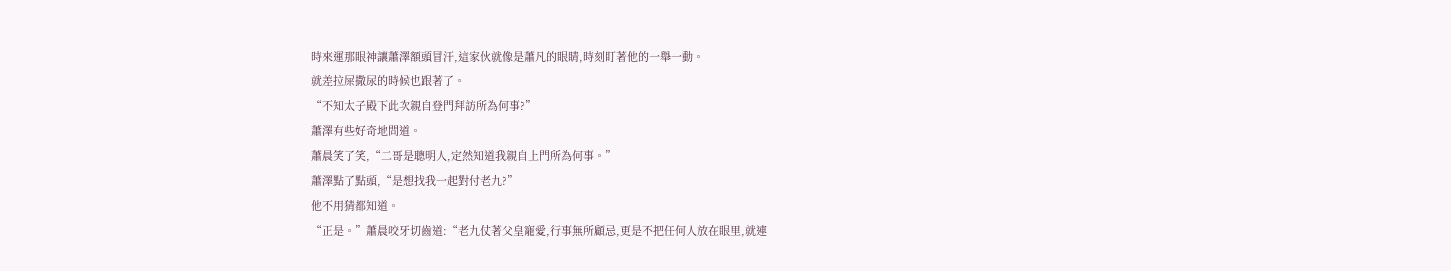時來運那眼神讓蕭澤額頭冒汗,這家伙就像是蕭凡的眼睛,時刻盯著他的一舉一動。
就差拉屎撒尿的時候也跟著了。
“不知太子殿下此次親自登門拜訪所為何事?”
蕭澤有些好奇地問道。
蕭晨笑了笑,“二哥是聰明人,定然知道我親自上門所為何事。”
蕭澤點了點頭,“是想找我一起對付老九?”
他不用猜都知道。
“正是。”蕭晨咬牙切齒道:“老九仗著父皇寵愛,行事無所顧忌,更是不把任何人放在眼里,就連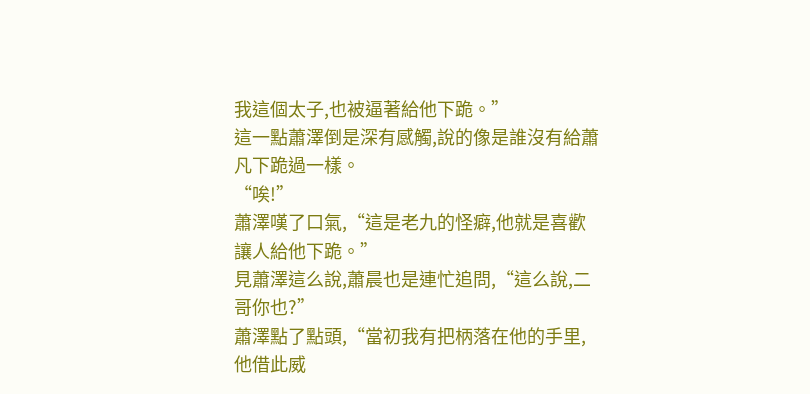我這個太子,也被逼著給他下跪。”
這一點蕭澤倒是深有感觸,說的像是誰沒有給蕭凡下跪過一樣。
“唉!”
蕭澤嘆了口氣,“這是老九的怪癖,他就是喜歡讓人給他下跪。”
見蕭澤這么說,蕭晨也是連忙追問,“這么說,二哥你也?”
蕭澤點了點頭,“當初我有把柄落在他的手里,他借此威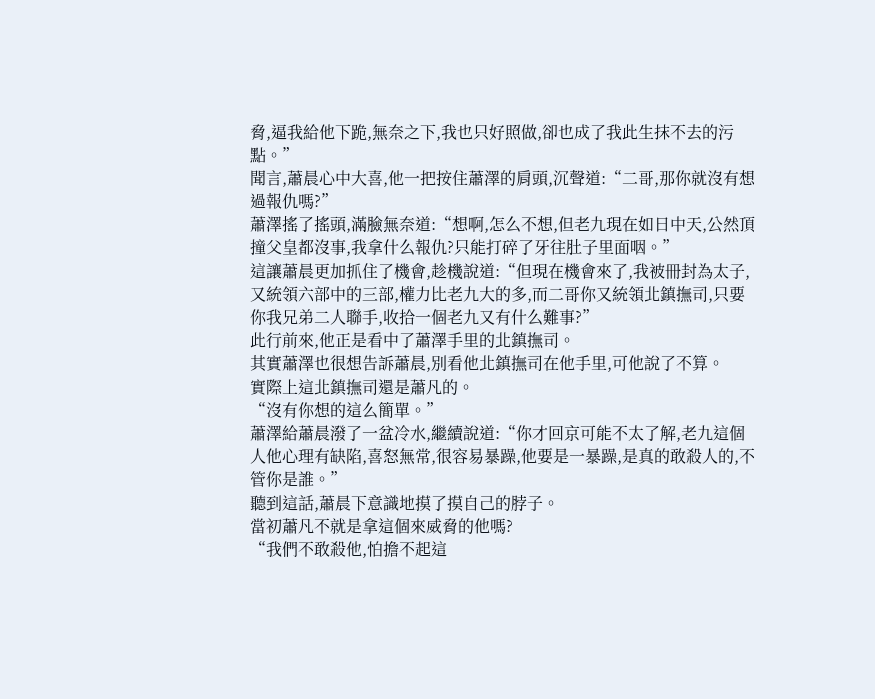脅,逼我給他下跪,無奈之下,我也只好照做,卻也成了我此生抹不去的污點。”
聞言,蕭晨心中大喜,他一把按住蕭澤的肩頭,沉聲道:“二哥,那你就沒有想過報仇嗎?”
蕭澤搖了搖頭,滿臉無奈道:“想啊,怎么不想,但老九現在如日中天,公然頂撞父皇都沒事,我拿什么報仇?只能打碎了牙往肚子里面咽。”
這讓蕭晨更加抓住了機會,趁機說道:“但現在機會來了,我被冊封為太子,又統領六部中的三部,權力比老九大的多,而二哥你又統領北鎮撫司,只要你我兄弟二人聯手,收拾一個老九又有什么難事?”
此行前來,他正是看中了蕭澤手里的北鎮撫司。
其實蕭澤也很想告訴蕭晨,別看他北鎮撫司在他手里,可他說了不算。
實際上這北鎮撫司還是蕭凡的。
“沒有你想的這么簡單。”
蕭澤給蕭晨潑了一盆冷水,繼續說道:“你才回京可能不太了解,老九這個人他心理有缺陷,喜怒無常,很容易暴躁,他要是一暴躁,是真的敢殺人的,不管你是誰。”
聽到這話,蕭晨下意識地摸了摸自己的脖子。
當初蕭凡不就是拿這個來威脅的他嗎?
“我們不敢殺他,怕擔不起這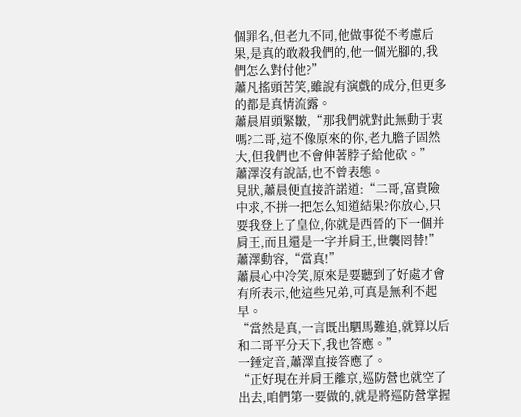個罪名,但老九不同,他做事從不考慮后果,是真的敢殺我們的,他一個光腳的,我們怎么對付他?”
蕭凡搖頭苦笑,雖說有演戲的成分,但更多的都是真情流露。
蕭晨眉頭緊皺,“那我們就對此無動于衷嗎?二哥,這不像原來的你,老九膽子固然大,但我們也不會伸著脖子給他砍。”
蕭澤沒有說話,也不曾表態。
見狀,蕭晨便直接許諾道:“二哥,富貴險中求,不拼一把怎么知道結果?你放心,只要我登上了皇位,你就是西晉的下一個并肩王,而且還是一字并肩王,世襲罔替!”
蕭澤動容,“當真!”
蕭晨心中冷笑,原來是要聽到了好處才會有所表示,他這些兄弟,可真是無利不起早。
“當然是真,一言既出駟馬難追,就算以后和二哥平分天下,我也答應。”
一錘定音,蕭澤直接答應了。
“正好現在并肩王離京,巡防營也就空了出去,咱們第一要做的,就是將巡防營掌握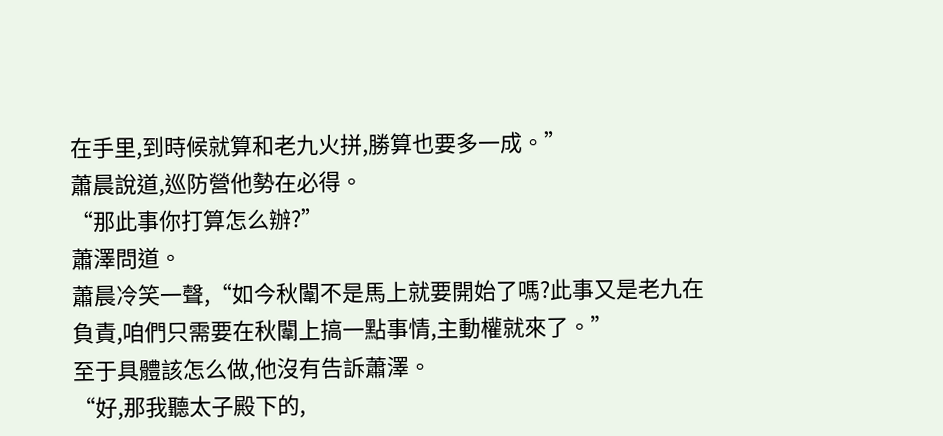在手里,到時候就算和老九火拼,勝算也要多一成。”
蕭晨說道,巡防營他勢在必得。
“那此事你打算怎么辦?”
蕭澤問道。
蕭晨冷笑一聲,“如今秋闈不是馬上就要開始了嗎?此事又是老九在負責,咱們只需要在秋闈上搞一點事情,主動權就來了。”
至于具體該怎么做,他沒有告訴蕭澤。
“好,那我聽太子殿下的,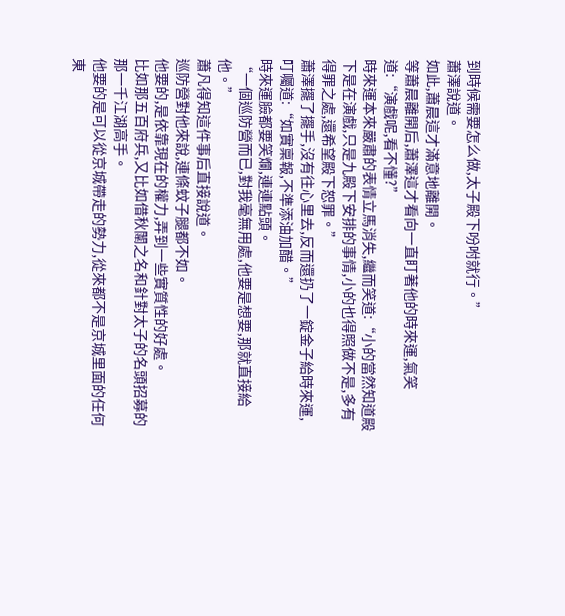到時候需要怎么做,太子殿下吩咐就行。”
蕭澤說道。
如此,蕭晨這才滿意地離開。
等蕭晨離開后,蕭澤這才看向一直盯著他的時來運,氣笑道:“演戲呢,看不懂?”
時來運本來嚴肅的表情立馬消失,繼而笑道:“小的當然知道殿下是在演戲,只是九殿下安排的事情,小的也得照做不是,多有得罪之處,還希望殿下恕罪。”
蕭澤擺了擺手,沒有往心里去,反而還扔了一錠金子給時來運,叮囑道:“如實稟報,不準添油加醋。”
時來運臉都要笑爛,連連點頭。
“一個巡防營而已,對我毫無用處,他要是想要,那就直接給他。”
蕭凡得知這件事后直接說道。
巡防營對他來說,連條蚊子腿都不如。
他要的,是依靠現在的權力,弄到一些實質性的好處。
比如那五百府兵,又比如借秋闈之名和針對太子的名頭招募的那一千江湖高手。
他要的是可以從京城帶走的勢力,從來都不是京城里面的任何東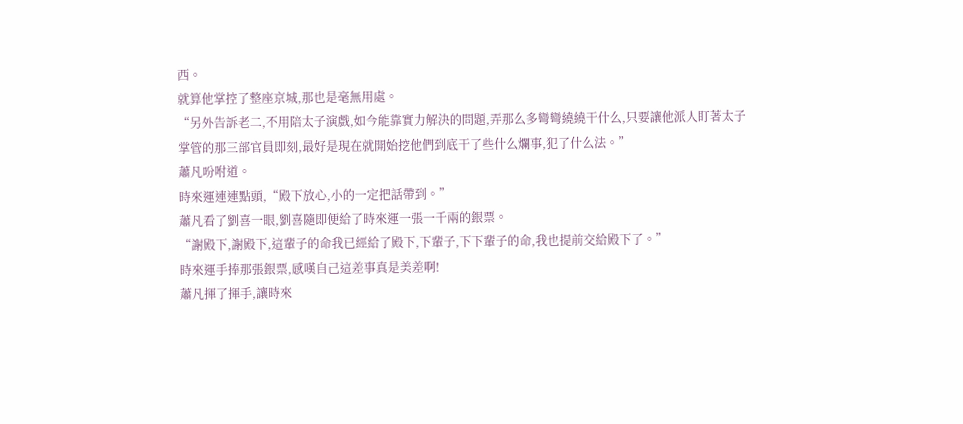西。
就算他掌控了整座京城,那也是毫無用處。
“另外告訴老二,不用陪太子演戲,如今能靠實力解決的問題,弄那么多彎彎繞繞干什么,只要讓他派人盯著太子掌管的那三部官員即刻,最好是現在就開始挖他們到底干了些什么爛事,犯了什么法。”
蕭凡吩咐道。
時來運連連點頭,“殿下放心,小的一定把話帶到。”
蕭凡看了劉喜一眼,劉喜隨即便給了時來運一張一千兩的銀票。
“謝殿下,謝殿下,這輩子的命我已經給了殿下,下輩子,下下輩子的命,我也提前交給殿下了。”
時來運手捧那張銀票,感嘆自己這差事真是美差啊!
蕭凡揮了揮手,讓時來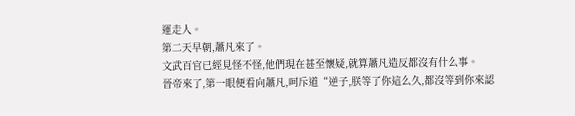運走人。
第二天早朝,蕭凡來了。
文武百官已經見怪不怪,他們現在甚至懷疑,就算蕭凡造反都沒有什么事。
晉帝來了,第一眼便看向蕭凡,呵斥道“逆子,朕等了你這么久,都沒等到你來認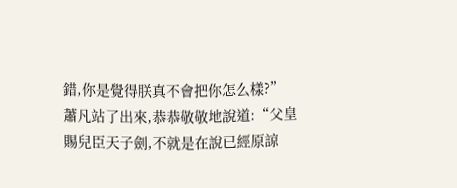錯,你是覺得朕真不會把你怎么樣?”
蕭凡站了出來,恭恭敬敬地說道:“父皇賜兒臣天子劍,不就是在說已經原諒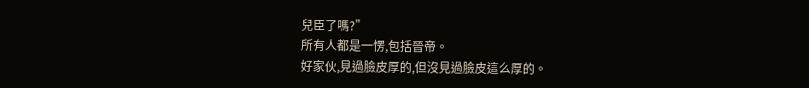兒臣了嗎?”
所有人都是一愣,包括晉帝。
好家伙,見過臉皮厚的,但沒見過臉皮這么厚的。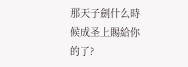那天子劍什么時候成圣上賜給你的了?